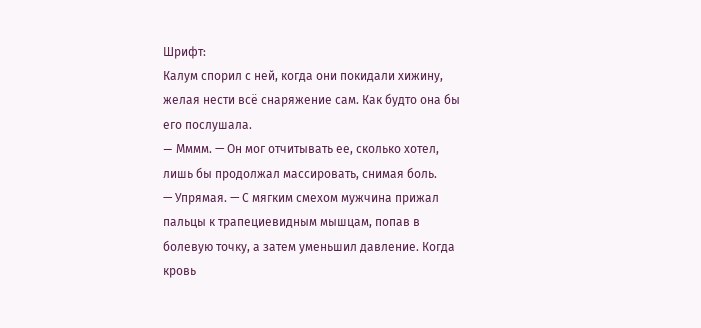Шрифт:
Калум спорил с ней, когда они покидали хижину, желая нести всё снаряжение сам. Как будто она бы его послушала.
— Mммм. — Он мог отчитывать ее, сколько хотел, лишь бы продолжал массировать, снимая боль.
— Упрямая. — С мягким смехом мужчина прижал пальцы к трапециевидным мышцам, попав в болевую точку, а затем уменьшил давление. Когда кровь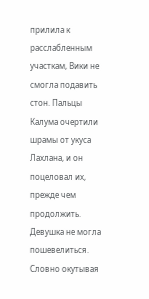прилила к расслабленным участкам, Вики не смогла подавить стон. Пальцы Калума очертили шрамы от укуса Лахлана, и он поцеловал их, прежде чем продолжить. Девушка не могла пошевелиться. Словно окутывая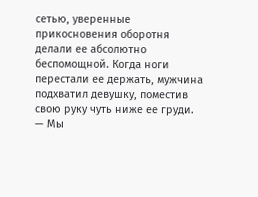сетью, уверенные прикосновения оборотня делали ее абсолютно беспомощной. Когда ноги перестали ее держать, мужчина подхватил девушку, поместив свою руку чуть ниже ее груди.
— Мы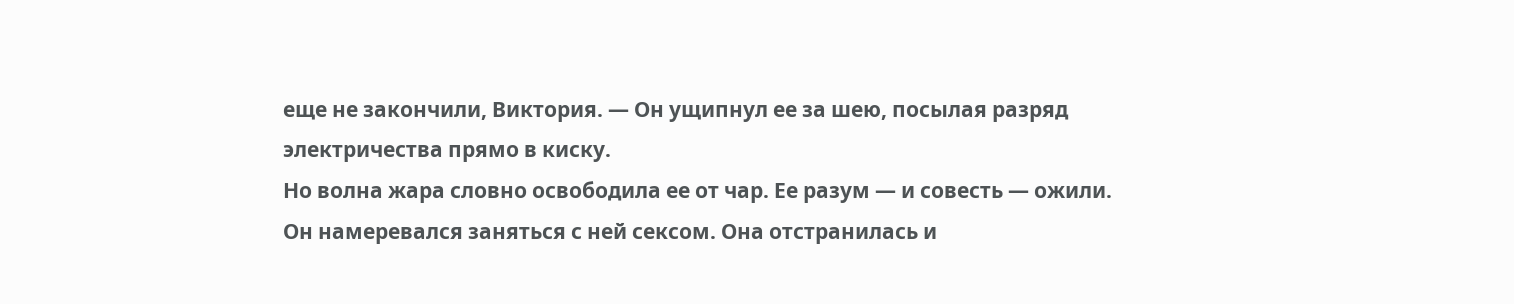еще не закончили, Виктория. — Он ущипнул ее за шею, посылая разряд электричества прямо в киску.
Но волна жара словно освободила ее от чар. Ее разум — и совесть — ожили. Он намеревался заняться с ней сексом. Она отстранилась и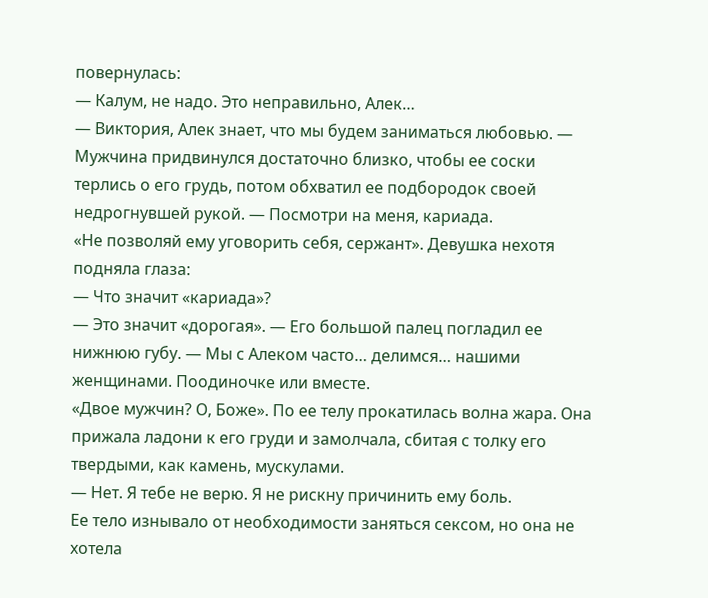повернулась:
— Калум, не надо. Это неправильно, Алек…
— Виктория, Алек знает, что мы будем заниматься любовью. — Мужчина придвинулся достаточно близко, чтобы ее соски терлись о его грудь, потом обхватил ее подбородок своей недрогнувшей рукой. — Посмотри на меня, кариада.
«Не позволяй ему уговорить себя, сержант». Девушка нехотя подняла глаза:
— Что значит «кариада»?
— Это значит «дорогая». — Его большой палец погладил ее нижнюю губу. — Мы с Алеком часто… делимся… нашими женщинами. Поодиночке или вместе.
«Двое мужчин? О, Боже». По ее телу прокатилась волна жара. Она прижала ладони к его груди и замолчала, сбитая с толку его твердыми, как камень, мускулами.
— Нет. Я тебе не верю. Я не рискну причинить ему боль.
Ее тело изнывало от необходимости заняться сексом, но она не хотела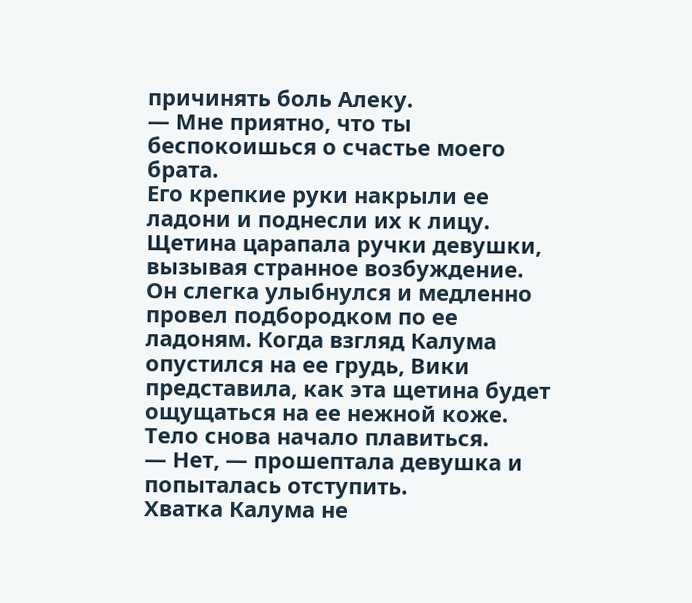причинять боль Алеку.
— Мне приятно, что ты беспокоишься о счастье моего брата.
Его крепкие руки накрыли ее ладони и поднесли их к лицу. Щетина царапала ручки девушки, вызывая странное возбуждение. Он слегка улыбнулся и медленно провел подбородком по ее ладоням. Когда взгляд Калума опустился на ее грудь, Вики представила, как эта щетина будет ощущаться на ее нежной коже. Тело снова начало плавиться.
— Нет, — прошептала девушка и попыталась отступить.
Хватка Калума не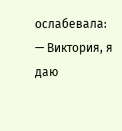ослабевала:
— Виктория, я даю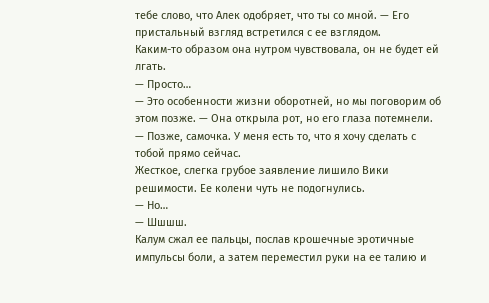тебе слово, что Алек одобряет, что ты со мной. — Его пристальный взгляд встретился с ее взглядом.
Каким-то образом она нутром чувствовала, он не будет ей лгать.
— Просто…
— Это особенности жизни оборотней, но мы поговорим об этом позже. — Она открыла рот, но его глаза потемнели. — Позже, самочка. У меня есть то, что я хочу сделать с тобой прямо сейчас.
Жесткое, слегка грубое заявление лишило Вики решимости. Ее колени чуть не подогнулись.
— Но…
— Шшшш.
Калум сжал ее пальцы, послав крошечные эротичные импульсы боли, а затем переместил руки на ее талию и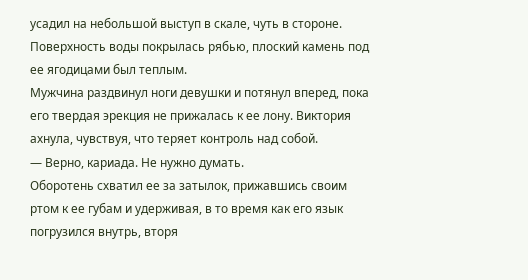усадил на небольшой выступ в скале, чуть в стороне. Поверхность воды покрылась рябью, плоский камень под ее ягодицами был теплым.
Мужчина раздвинул ноги девушки и потянул вперед, пока его твердая эрекция не прижалась к ее лону. Виктория ахнула, чувствуя, что теряет контроль над собой.
— Верно, кариада. Не нужно думать.
Оборотень схватил ее за затылок, прижавшись своим ртом к ее губам и удерживая, в то время как его язык погрузился внутрь, вторя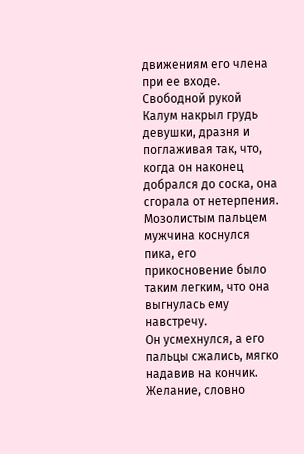движениям его члена при ее входе. Свободной рукой Калум накрыл грудь девушки, дразня и поглаживая так, что, когда он наконец добрался до соска, она сгорала от нетерпения. Мозолистым пальцем мужчина коснулся пика, его прикосновение было таким легким, что она выгнулась ему навстречу.
Он усмехнулся, а его пальцы сжались, мягко надавив на кончик. Желание, словно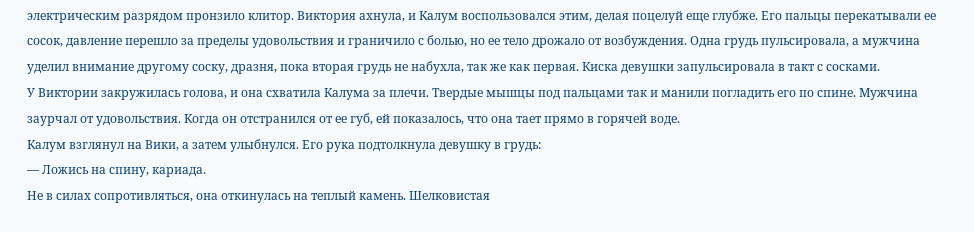электрическим разрядом пронзило клитор. Виктория ахнула, и Калум воспользовался этим, делая поцелуй еще глубже. Его пальцы перекатывали ее сосок, давление перешло за пределы удовольствия и граничило с болью, но ее тело дрожало от возбуждения. Одна грудь пульсировала, а мужчина уделил внимание другому соску, дразня, пока вторая грудь не набухла, так же как первая. Киска девушки запульсировала в такт с сосками.
У Виктории закружилась голова, и она схватила Калума за плечи. Твердые мышцы под пальцами так и манили погладить его по спине. Мужчина заурчал от удовольствия. Когда он отстранился от ее губ, ей показалось, что она тает прямо в горячей воде.
Калум взглянул на Вики, а затем улыбнулся. Его рука подтолкнула девушку в грудь:
— Ложись на спину, кариада.
Не в силах сопротивляться, она откинулась на теплый камень. Шелковистая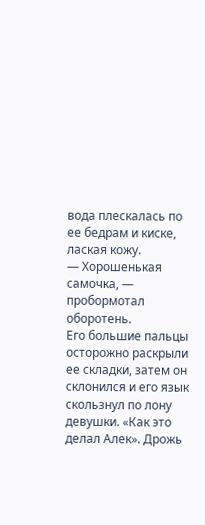вода плескалась по ее бедрам и киске, лаская кожу.
— Хорошенькая самочка, — пробормотал оборотень.
Его большие пальцы осторожно раскрыли ее складки, затем он склонился и его язык скользнул по лону девушки. «Как это делал Алек». Дрожь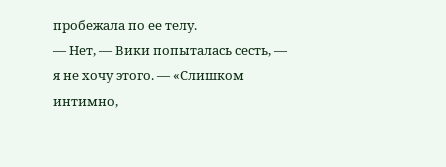пробежала по ее телу.
— Нет, — Вики попыталась сесть, — я не хочу этого. — «Слишком интимно,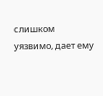слишком уязвимо, дает ему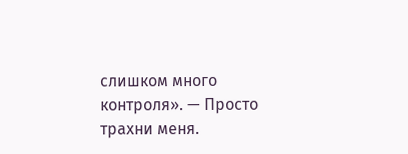слишком много контроля». — Просто трахни меня.